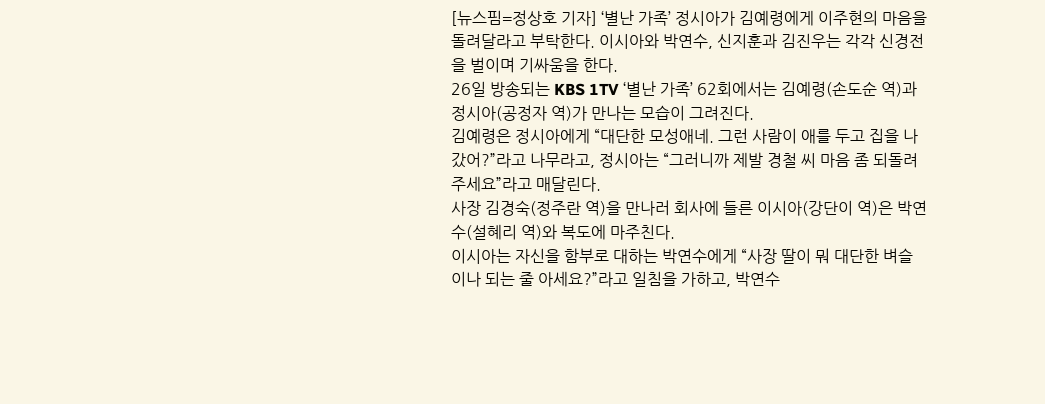[뉴스핌=정상호 기자] ‘별난 가족’ 정시아가 김예령에게 이주현의 마음을 돌려달라고 부탁한다. 이시아와 박연수, 신지훈과 김진우는 각각 신경전을 벌이며 기싸움을 한다.
26일 방송되는 KBS 1TV ‘별난 가족’ 62회에서는 김예령(손도순 역)과 정시아(공정자 역)가 만나는 모습이 그려진다.
김예령은 정시아에게 “대단한 모성애네. 그런 사람이 애를 두고 집을 나갔어?”라고 나무라고, 정시아는 “그러니까 제발 경철 씨 마음 좀 되돌려주세요”라고 매달린다.
사장 김경숙(정주란 역)을 만나러 회사에 들른 이시아(강단이 역)은 박연수(설혜리 역)와 복도에 마주친다.
이시아는 자신을 함부로 대하는 박연수에게 “사장 딸이 뭐 대단한 벼슬이나 되는 줄 아세요?”라고 일침을 가하고, 박연수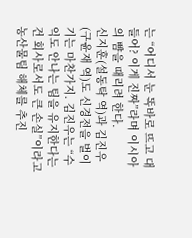는 “어디서 눈 똑바로 뜨고 대들어? 이게 진짜”라며 이시아의 뺨을 때리려 한다.
신지훈(설동탁 역)과 김진우(구윤재 역)도 신경전을 벌이기는 마찬가지. 김진우는 “수익도 안나는 팀을 유지한다는 건 회사로서도 큰 손실”이라고 농산물팀 해체를 추진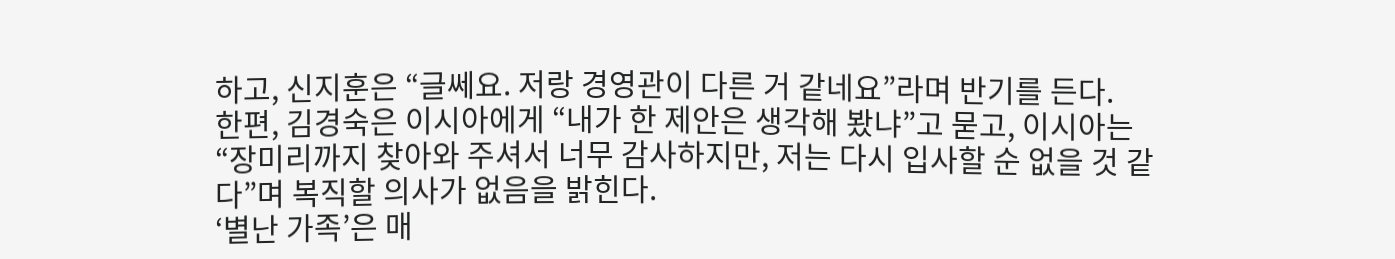하고, 신지훈은 “글쎄요. 저랑 경영관이 다른 거 같네요”라며 반기를 든다.
한편, 김경숙은 이시아에게 “내가 한 제안은 생각해 봤냐”고 묻고, 이시아는 “장미리까지 찾아와 주셔서 너무 감사하지만, 저는 다시 입사할 순 없을 것 같다”며 복직할 의사가 없음을 밝힌다.
‘별난 가족’은 매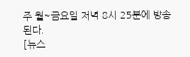주 월~금요일 저녁 8시 25분에 방송된다.
[뉴스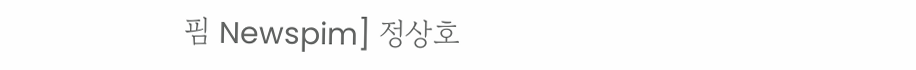핌 Newspim] 정상호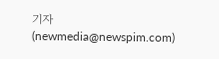기자 (newmedia@newspim.com)